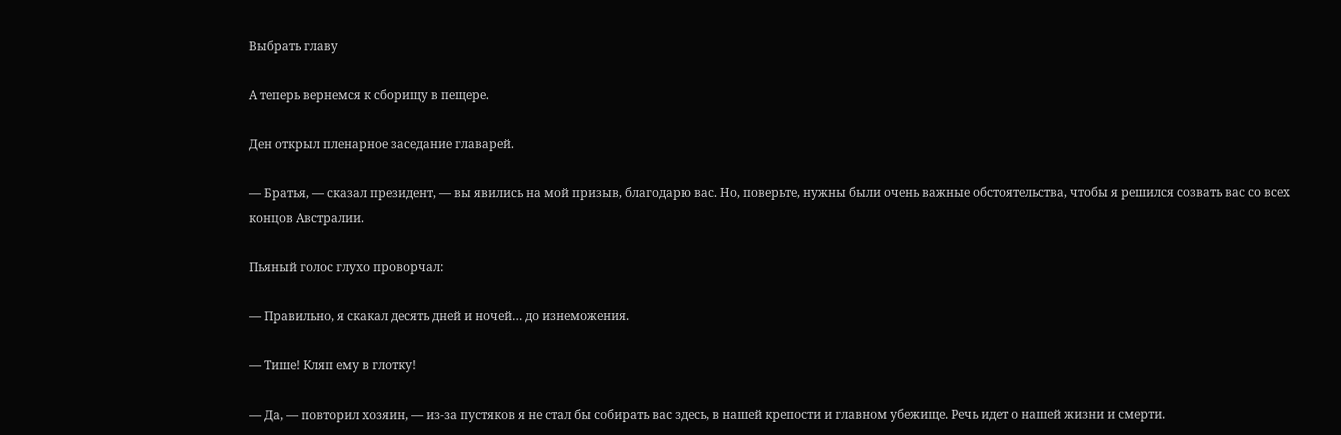Выбрать главу

А теперь вернемся к сборищу в пещере.

Ден открыл пленарное заседание главарей.

— Братья, — сказал президент, — вы явились на мой призыв, благодарю вас. Но, поверьте, нужны были очень важные обстоятельства, чтобы я решился созвать вас со всех концов Австралии.

Пьяный голос глухо проворчал:

— Правильно, я скакал десять дней и ночей… до изнеможения.

— Тише! Кляп ему в глотку!

— Да, — повторил хозяин, — из-за пустяков я не стал бы собирать вас здесь, в нашей крепости и главном убежище. Речь идет о нашей жизни и смерти.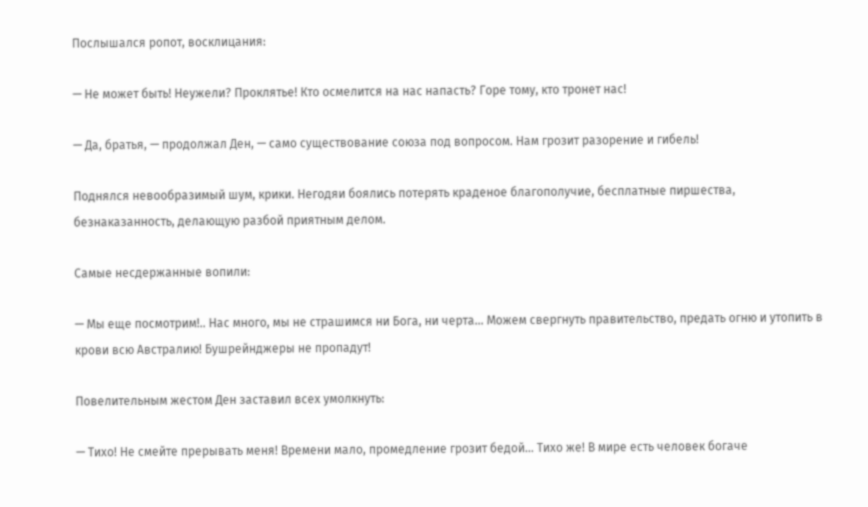Послышался ропот, восклицания:

— Не может быть! Неужели? Проклятье! Кто осмелится на нас напасть? Горе тому, кто тронет нас!

— Да, братья, — продолжал Ден, — само существование союза под вопросом. Нам грозит разорение и гибель!

Поднялся невообразимый шум, крики. Негодяи боялись потерять краденое благополучие, бесплатные пиршества, безнаказанность, делающую разбой приятным делом.

Самые несдержанные вопили:

— Мы еще посмотрим!.. Нас много, мы не страшимся ни Бога, ни черта… Можем свергнуть правительство, предать огню и утопить в крови всю Австралию! Бушрейнджеры не пропадут!

Повелительным жестом Ден заставил всех умолкнуть:

— Тихо! Не смейте прерывать меня! Времени мало, промедление грозит бедой… Тихо же! В мире есть человек богаче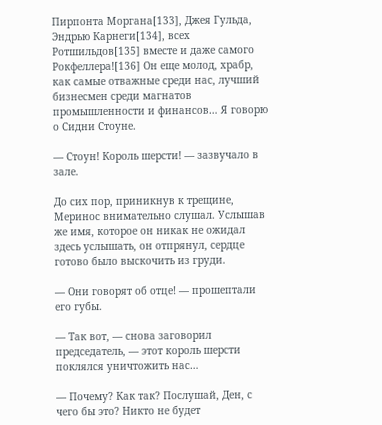Пирпонта Моргана[133], Джея Гульда, Эндрью Карнеги[134], всех Ротшильдов[135] вместе и даже самого Рокфеллера![136] Он еще молод, храбр, как самые отважные среди нас, лучший бизнесмен среди магнатов промышленности и финансов… Я говорю о Сидни Стоуне.

— Стоун! Король шерсти! — зазвучало в зале.

До сих пор, приникнув к трещине, Меринос внимательно слушал. Услышав же имя, которое он никак не ожидал здесь услышать, он отпрянул, сердце готово было выскочить из груди.

— Они говорят об отце! — прошептали его губы.

— Так вот, — снова заговорил председатель, — этот король шерсти поклялся уничтожить нас…

— Почему? Как так? Послушай, Ден, с чего бы это? Никто не будет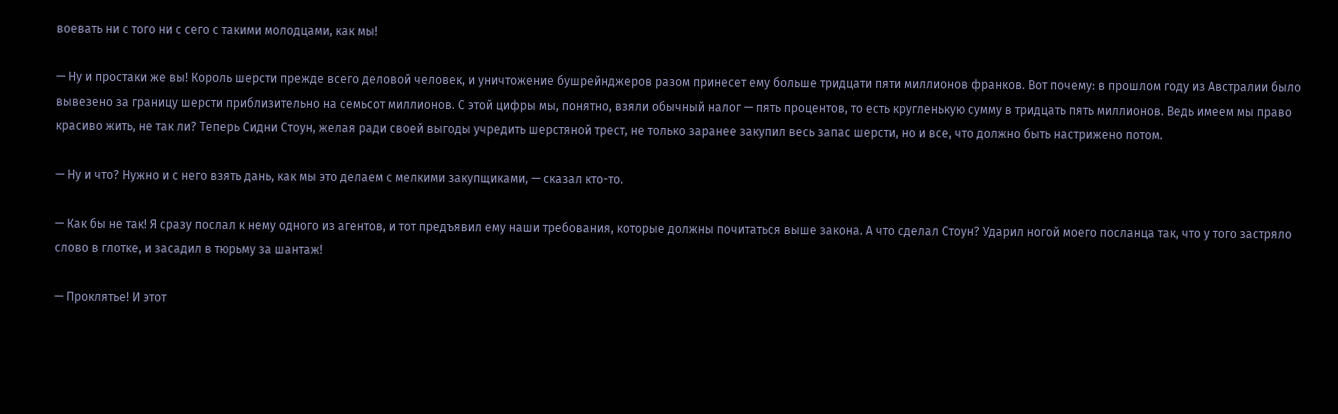воевать ни с того ни с сего с такими молодцами, как мы!

— Ну и простаки же вы! Король шерсти прежде всего деловой человек, и уничтожение бушрейнджеров разом принесет ему больше тридцати пяти миллионов франков. Вот почему: в прошлом году из Австралии было вывезено за границу шерсти приблизительно на семьсот миллионов. С этой цифры мы, понятно, взяли обычный налог — пять процентов, то есть кругленькую сумму в тридцать пять миллионов. Ведь имеем мы право красиво жить, не так ли? Теперь Сидни Стоун, желая ради своей выгоды учредить шерстяной трест, не только заранее закупил весь запас шерсти, но и все, что должно быть настрижено потом.

— Ну и что? Нужно и с него взять дань, как мы это делаем с мелкими закупщиками, — сказал кто-то.

— Как бы не так! Я сразу послал к нему одного из агентов, и тот предъявил ему наши требования, которые должны почитаться выше закона. А что сделал Стоун? Ударил ногой моего посланца так, что у того застряло слово в глотке, и засадил в тюрьму за шантаж!

— Проклятье! И этот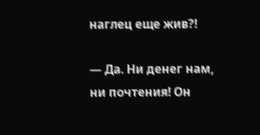наглец еще жив?!

— Да. Ни денег нам, ни почтения! Он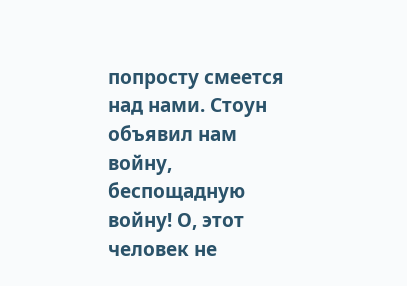попросту смеется над нами. Стоун объявил нам войну, беспощадную войну! О, этот человек не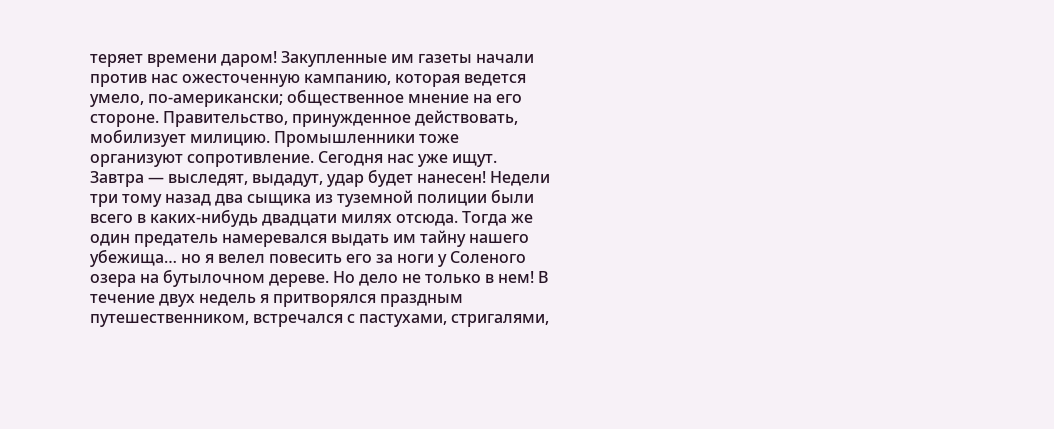теряет времени даром! Закупленные им газеты начали против нас ожесточенную кампанию, которая ведется умело, по-американски; общественное мнение на его стороне. Правительство, принужденное действовать, мобилизует милицию. Промышленники тоже организуют сопротивление. Сегодня нас уже ищут. Завтра — выследят, выдадут, удар будет нанесен! Недели три тому назад два сыщика из туземной полиции были всего в каких-нибудь двадцати милях отсюда. Тогда же один предатель намеревался выдать им тайну нашего убежища… но я велел повесить его за ноги у Соленого озера на бутылочном дереве. Но дело не только в нем! В течение двух недель я притворялся праздным путешественником, встречался с пастухами, стригалями,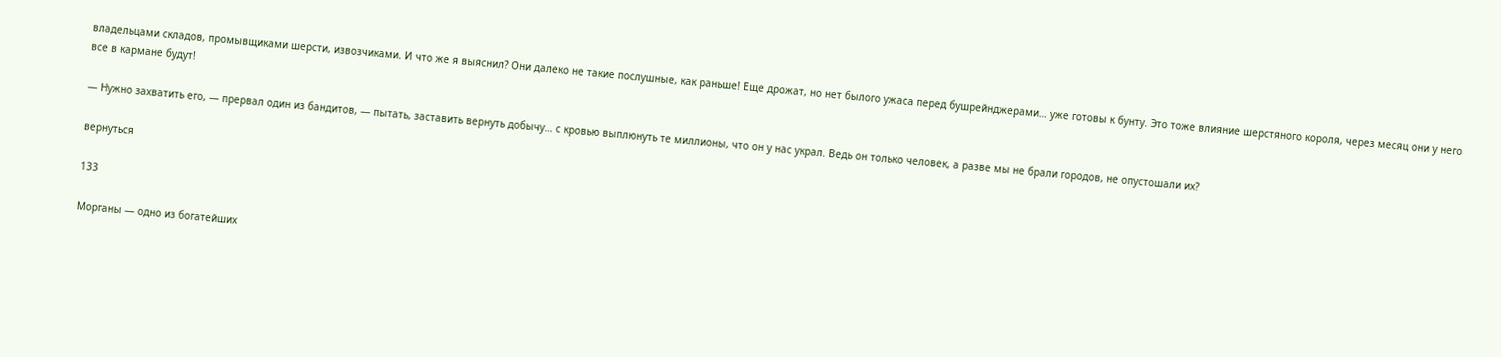владельцами складов, промывщиками шерсти, извозчиками. И что же я выяснил? Они далеко не такие послушные, как раньше! Еще дрожат, но нет былого ужаса перед бушрейнджерами… уже готовы к бунту. Это тоже влияние шерстяного короля, через месяц они у него все в кармане будут!

— Нужно захватить его, — прервал один из бандитов, — пытать, заставить вернуть добычу… с кровью выплюнуть те миллионы, что он у нас украл. Ведь он только человек, а разве мы не брали городов, не опустошали их?

вернуться

133

Морганы — одно из богатейших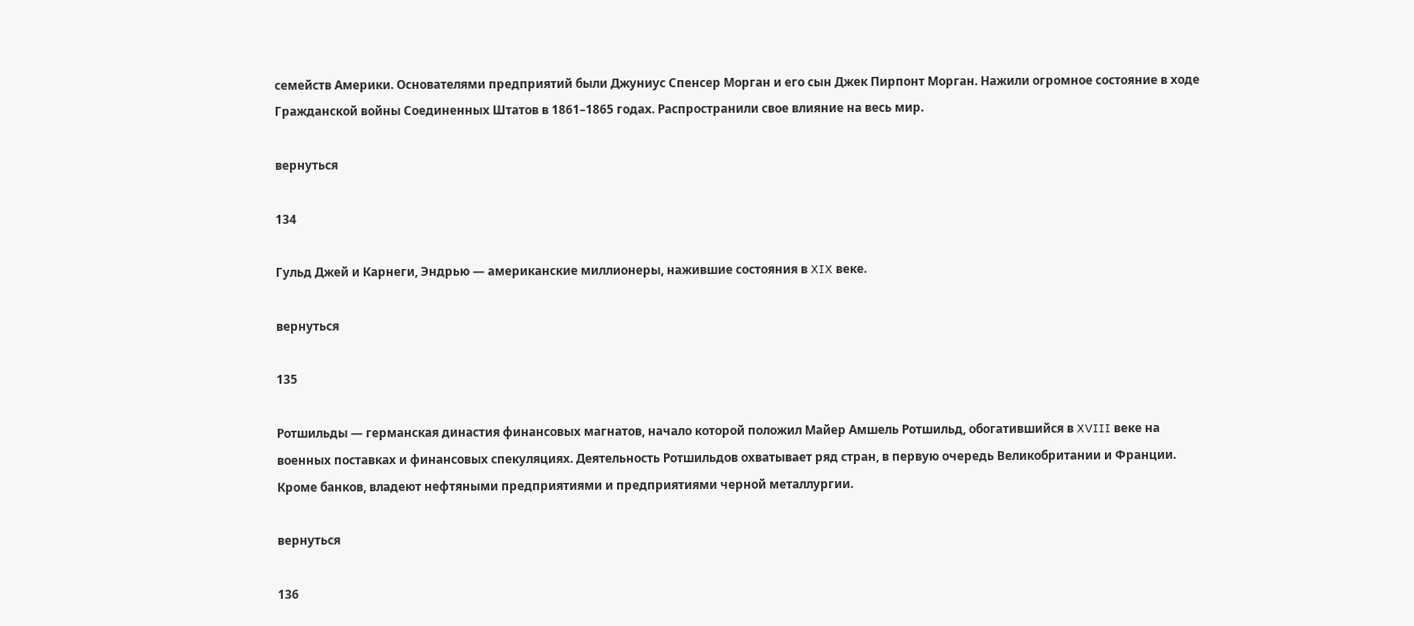семейств Америки. Основателями предприятий были Джуниус Спенсер Морган и его сын Джек Пирпонт Морган. Нажили огромное состояние в ходе Гражданской войны Соединенных Штатов в 1861–1865 годах. Распространили свое влияние на весь мир.

вернуться

134

Гульд Джей и Карнеги, Эндрью — американские миллионеры, нажившие состояния в XIX веке.

вернуться

135

Ротшильды — германская династия финансовых магнатов, начало которой положил Майер Амшель Ротшильд, обогатившийся в XVIII веке на военных поставках и финансовых спекуляциях. Деятельность Ротшильдов охватывает ряд стран, в первую очередь Великобритании и Франции. Кроме банков, владеют нефтяными предприятиями и предприятиями черной металлургии.

вернуться

136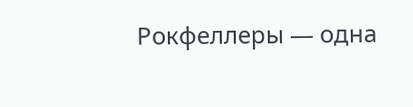Рокфеллеры — одна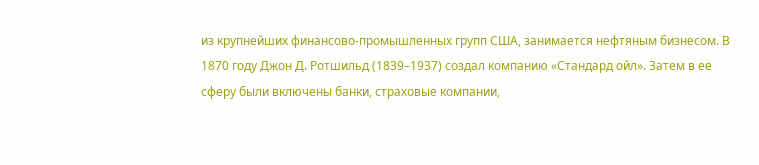из крупнейших финансово-промышленных групп США, занимается нефтяным бизнесом. В 1870 году Джон Д. Ротшильд (1839–1937) создал компанию «Стандард ойл». Затем в ее сферу были включены банки, страховые компании,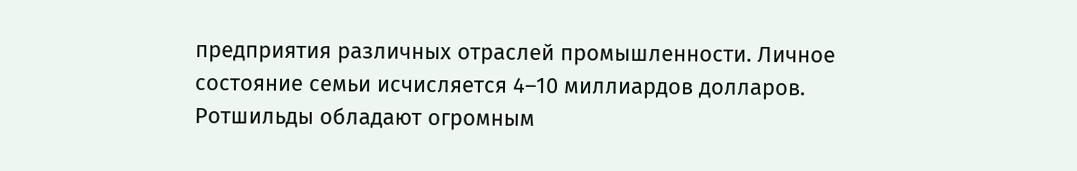предприятия различных отраслей промышленности. Личное состояние семьи исчисляется 4–10 миллиардов долларов. Ротшильды обладают огромным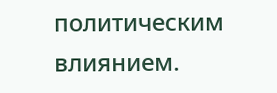политическим влиянием.